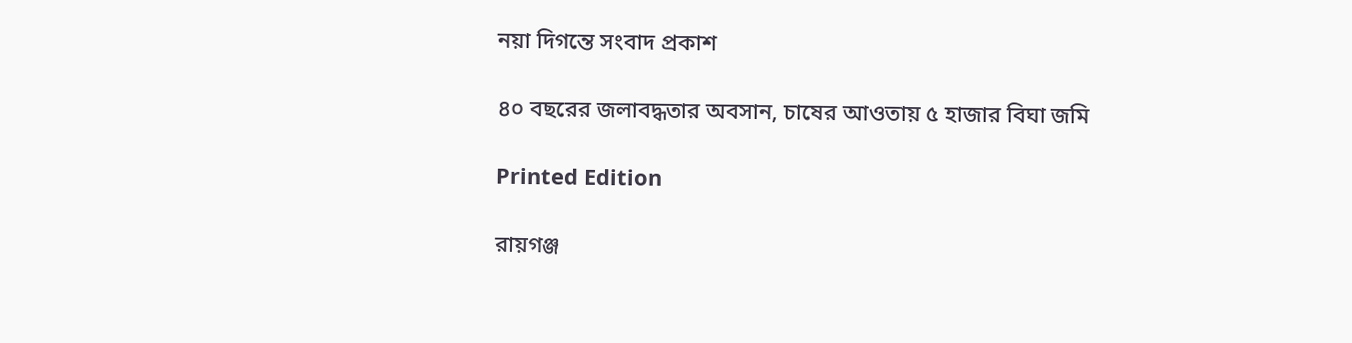নয়া দিগন্তে সংবাদ প্রকাশ

৪০ বছরের জলাবদ্ধতার অবসান, চাষের আওতায় ৫ হাজার বিঘা জমি

Printed Edition

রায়গঞ্জ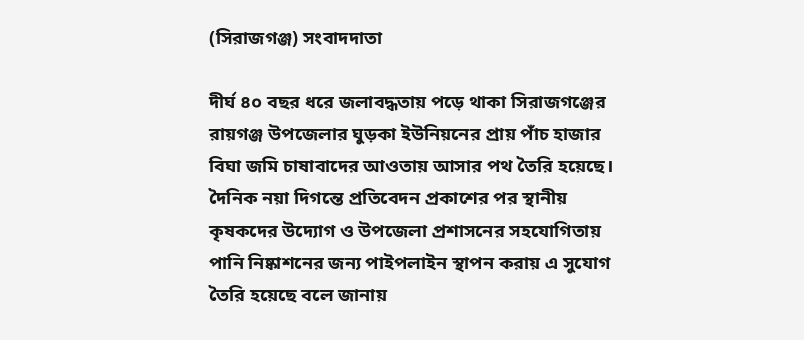(সিরাজগঞ্জ) সংবাদদাতা

দীর্ঘ ৪০ বছর ধরে জলাবদ্ধতায় পড়ে থাকা সিরাজগঞ্জের রায়গঞ্জ উপজেলার ঘুড়কা ইউনিয়নের প্রায় পাঁচ হাজার বিঘা জমি চাষাবাদের আওতায় আসার পথ তৈরি হয়েছে। দৈনিক নয়া দিগন্তে প্রতিবেদন প্রকাশের পর স্থানীয় কৃষকদের উদ্যোগ ও উপজেলা প্রশাসনের সহযোগিতায় পানি নিষ্কাশনের জন্য পাইপলাইন স্থাপন করায় এ সুযোগ তৈরি হয়েছে বলে জানায়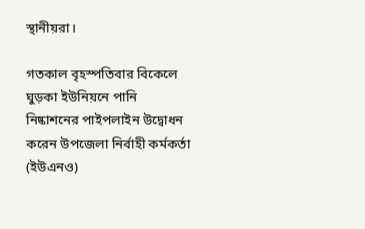স্থানীয়রা।

গতকাল বৃহস্পতিবার বিকেলে ঘুড়কা ইউনিয়নে পানি নিষ্কাশনের পাইপলাইন উদ্বোধন করেন উপজেলা নির্বাহী কর্মকর্তা (ইউএনও)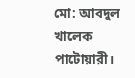মো: আবদুল খালেক পাটোয়ারী।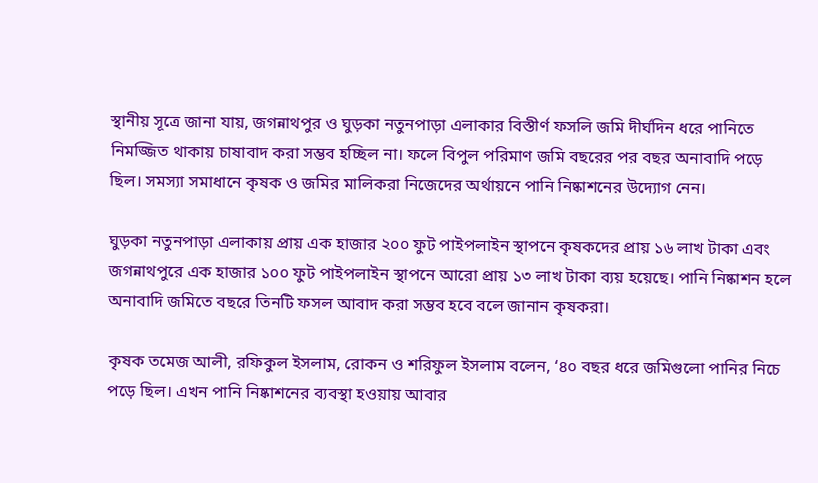স্থানীয় সূত্রে জানা যায়, জগন্নাথপুর ও ঘুড়কা নতুনপাড়া এলাকার বিস্তীর্ণ ফসলি জমি দীর্ঘদিন ধরে পানিতে নিমজ্জিত থাকায় চাষাবাদ করা সম্ভব হচ্ছিল না। ফলে বিপুল পরিমাণ জমি বছরের পর বছর অনাবাদি পড়ে ছিল। সমস্যা সমাধানে কৃষক ও জমির মালিকরা নিজেদের অর্থায়নে পানি নিষ্কাশনের উদ্যোগ নেন।

ঘুড়কা নতুনপাড়া এলাকায় প্রায় এক হাজার ২০০ ফুট পাইপলাইন স্থাপনে কৃষকদের প্রায় ১৬ লাখ টাকা এবং জগন্নাথপুরে এক হাজার ১০০ ফুট পাইপলাইন স্থাপনে আরো প্রায় ১৩ লাখ টাকা ব্যয় হয়েছে। পানি নিষ্কাশন হলে অনাবাদি জমিতে বছরে তিনটি ফসল আবাদ করা সম্ভব হবে বলে জানান কৃষকরা।

কৃষক তমেজ আলী, রফিকুল ইসলাম, রোকন ও শরিফুল ইসলাম বলেন, ‘৪০ বছর ধরে জমিগুলো পানির নিচে পড়ে ছিল। এখন পানি নিষ্কাশনের ব্যবস্থা হওয়ায় আবার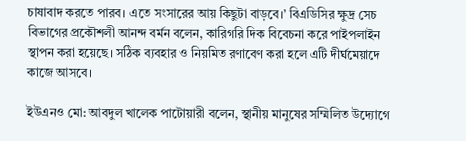চাষাবাদ করতে পারব। এতে সংসারের আয় কিছুটা বাড়বে।’ বিএডিসির ক্ষুদ্র সেচ বিভাগের প্রকৌশলী আনন্দ বর্মন বলেন, কারিগরি দিক বিবেচনা করে পাইপলাইন স্থাপন করা হয়েছে। সঠিক ব্যবহার ও নিয়মিত রণাবেণ করা হলে এটি দীর্ঘমেয়াদে কাজে আসবে।

ইউএনও মো: আবদুল খালেক পাটোয়ারী বলেন, স্থানীয় মানুষের সম্মিলিত উদ্যোগে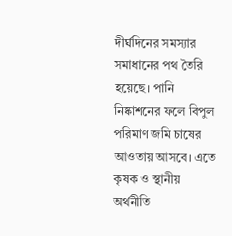দীর্ঘদিনের সমস্যার সমাধানের পথ তৈরি হয়েছে। পানি নিষ্কাশনের ফলে বিপুল পরিমাণ জমি চাষের আওতায় আসবে। এতে কৃষক ও স্থানীয় অর্থনীতি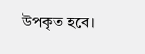উপকৃত হবে।